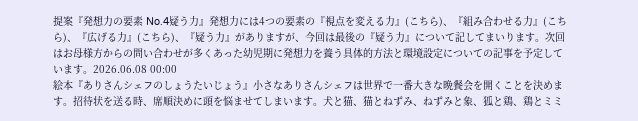提案『発想力の要素 No.4疑う力』発想力には4つの要素の『視点を変える力』(こちら)、『組み合わせる力』(こちら)、『広げる力』(こちら)、『疑う力』がありますが、今回は最後の『疑う力』について記してまいります。次回はお母様方からの問い合わせが多くあった幼児期に発想力を養う具体的方法と環境設定についての記事を予定しています。2026.06.08 00:00
絵本『ありさんシェフのしょうたいじょう』小さなありさんシェフは世界で一番大きな晩餐会を開くことを決めます。招待状を送る時、席順決めに頭を悩ませてしまいます。犬と猫、猫とねずみ、ねずみと象、狐と鶏、鶏とミミ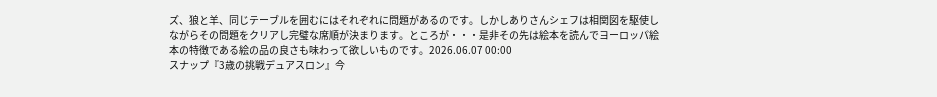ズ、狼と羊、同じテーブルを囲むにはそれぞれに問題があるのです。しかしありさんシェフは相関図を駆使しながらその問題をクリアし完璧な席順が決まります。ところが・・・是非その先は絵本を読んでヨーロッパ絵本の特徴である絵の品の良さも味わって欲しいものです。2026.06.07 00:00
スナップ『3歳の挑戦デュアスロン』今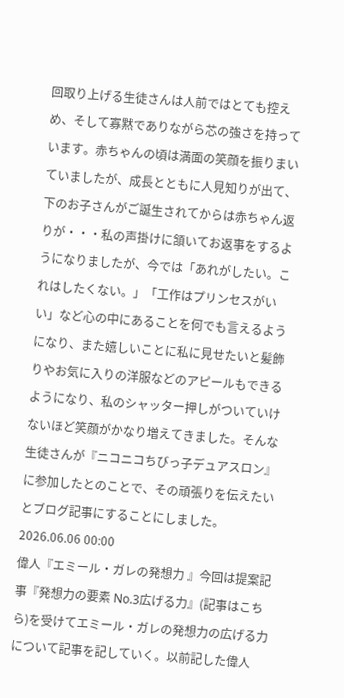回取り上げる生徒さんは人前ではとても控えめ、そして寡黙でありながら芯の強さを持っています。赤ちゃんの頃は満面の笑顔を振りまいていましたが、成長とともに人見知りが出て、下のお子さんがご誕生されてからは赤ちゃん返りが・・・私の声掛けに頷いてお返事をするようになりましたが、今では「あれがしたい。これはしたくない。」「工作はプリンセスがいい」など心の中にあることを何でも言えるようになり、また嬉しいことに私に見せたいと髪飾りやお気に入りの洋服などのアピールもできるようになり、私のシャッター押しがついていけないほど笑顔がかなり増えてきました。そんな生徒さんが『ニコニコちびっ子デュアスロン』に参加したとのことで、その頑張りを伝えたいとブログ記事にすることにしました。2026.06.06 00:00
偉人『エミール・ガレの発想力 』今回は提案記事『発想力の要素 No.3広げる力』(記事はこちら)を受けてエミール・ガレの発想力の広げる力について記事を記していく。以前記した偉人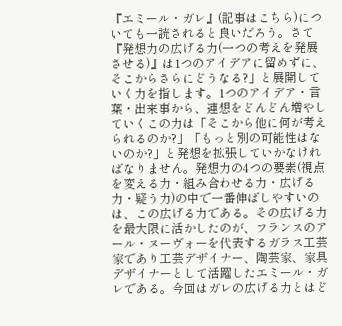『エミール・ガレ』(記事はこちら)についても一読されると良いだろう。さて『発想力の広げる力(一つの考えを発展させる)』は1つのアイデアに留めずに、そこからさらにどうなる?」と展開していく力を指します。1つのアイデア・言葉・出来事から、連想をどんどん増やしていくこの力は「そこから他に何が考えられるのか?」「もっと別の可能性はないのか?」と発想を拡張していかなければなりません。発想力の4つの要素(視点を変える力・組み合わせる力・広げる力・疑う力)の中で一番伸ばしやすいのは、この広げる力である。その広げる力を最大限に活かしたのが、フランスのアール・ヌーヴォーを代表するガラス工芸家であり工芸デザイナー、陶芸家、家具デザイナーとして活躍したエミール・ガレである。今回はガレの広げる力とはど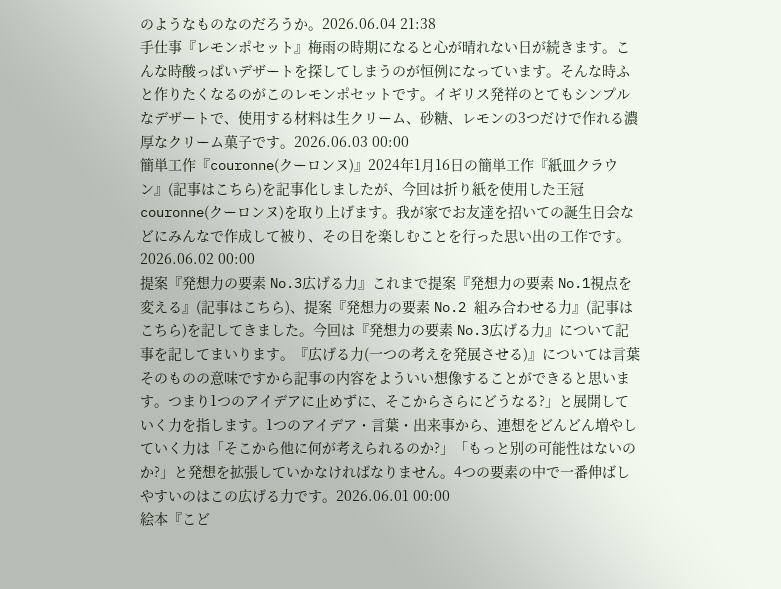のようなものなのだろうか。2026.06.04 21:38
手仕事『レモンポセット』梅雨の時期になると心が晴れない日が続きます。こんな時酸っぱいデザートを探してしまうのが恒例になっています。そんな時ふと作りたくなるのがこのレモンポセットです。イギリス発祥のとてもシンプルなデザートで、使用する材料は生クリーム、砂糖、レモンの3つだけで作れる濃厚なクリーム菓子です。2026.06.03 00:00
簡単工作『couronne(クーロンヌ)』2024年1月16日の簡単工作『紙皿クラウン』(記事はこちら)を記事化しましたが、今回は折り紙を使用した王冠 couronne(クーロンヌ)を取り上げます。我が家でお友達を招いての誕生日会などにみんなで作成して被り、その日を楽しむことを行った思い出の工作です。2026.06.02 00:00
提案『発想力の要素 No.3広げる力』これまで提案『発想力の要素 No.1視点を変える』(記事はこちら)、提案『発想力の要素 No.2 組み合わせる力』(記事はこちら)を記してきました。今回は『発想力の要素 No.3広げる力』について記事を記してまいります。『広げる力(一つの考えを発展させる)』については言葉そのものの意味ですから記事の内容をよういい想像することができると思います。つまり1つのアイデアに止めずに、そこからさらにどうなる?」と展開していく力を指します。1つのアイデア・言葉・出来事から、連想をどんどん増やしていく力は「そこから他に何が考えられるのか?」「もっと別の可能性はないのか?」と発想を拡張していかなければなりません。4つの要素の中で一番伸ばしやすいのはこの広げる力です。2026.06.01 00:00
絵本『こど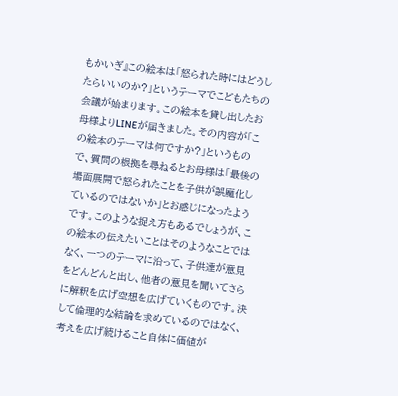もかいぎ』この絵本は「怒られた時にはどうしたらいいのか?」というテーマでこどもたちの会議が始まります。この絵本を貸し出したお母様よりLINEが届きました。その内容が「この絵本のテーマは何ですか?」というもので、質問の根拠を尋ねるとお母様は「最後の場面展開で怒られたことを子供が誤魔化しているのではないか」とお感じになったようです。このような捉え方もあるでしょうが、この絵本の伝えたいことはそのようなことではなく、一つのテーマに沿って、子供達が意見をどんどんと出し、他者の意見を聞いてさらに解釈を広げ空想を広げていくものです。決して倫理的な結論を求めているのではなく、考えを広げ続けること自体に価値が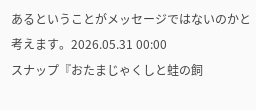あるということがメッセージではないのかと考えます。2026.05.31 00:00
スナップ『おたまじゃくしと蛙の飼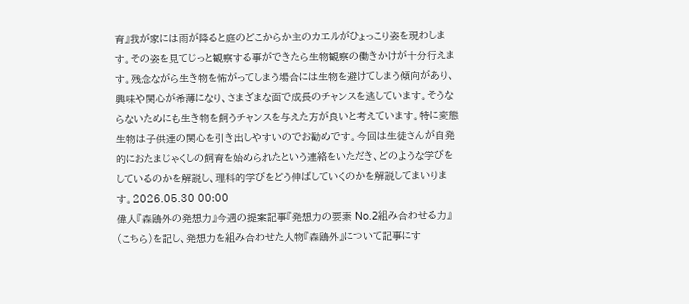育』我が家には雨が降ると庭のどこからか主のカエルがひょっこり姿を現わします。その姿を見てじっと観察する事ができたら生物観察の働きかけが十分行えます。残念ながら生き物を怖がってしまう場合には生物を避けてしまう傾向があり、興味や関心が希薄になり、さまざまな面で成長のチャンスを逃しています。そうならないためにも生き物を飼うチャンスを与えた方が良いと考えています。特に変態生物は子供達の関心を引き出しやすいのでお勧めです。今回は生徒さんが自発的におたまじゃくしの飼育を始められたという連絡をいただき、どのような学びをしているのかを解説し、理科的学びをどう伸ばしていくのかを解説してまいります。2026.05.30 00:00
偉人『森鴎外の発想力』今週の提案記事『発想力の要素 No.2組み合わせる力』(こちら)を記し、発想力を組み合わせた人物『森鴎外』について記事にす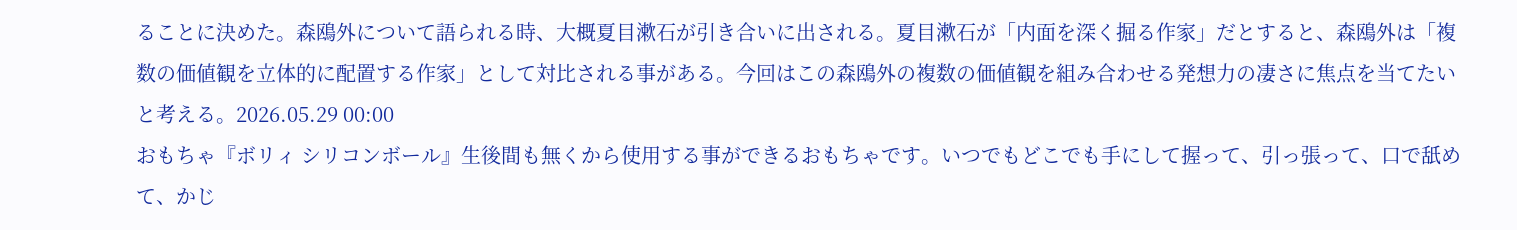ることに決めた。森鴎外について語られる時、大概夏目漱石が引き合いに出される。夏目漱石が「内面を深く掘る作家」だとすると、森鴎外は「複数の価値観を立体的に配置する作家」として対比される事がある。今回はこの森鴎外の複数の価値観を組み合わせる発想力の凄さに焦点を当てたいと考える。2026.05.29 00:00
おもちゃ『ボリィ シリコンボール』生後間も無くから使用する事ができるおもちゃです。いつでもどこでも手にして握って、引っ張って、口で舐めて、かじ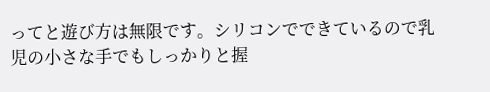ってと遊び方は無限です。シリコンでできているので乳児の小さな手でもしっかりと握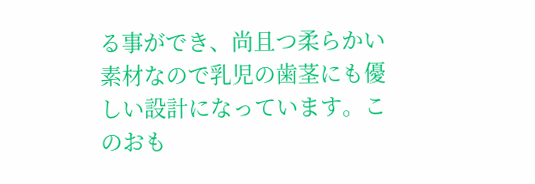る事ができ、尚且つ柔らかい素材なので乳児の歯茎にも優しい設計になっています。このおも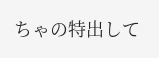ちゃの特出して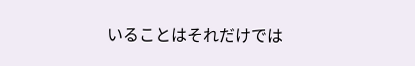いることはそれだけでは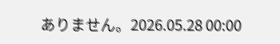ありません。2026.05.28 00:00